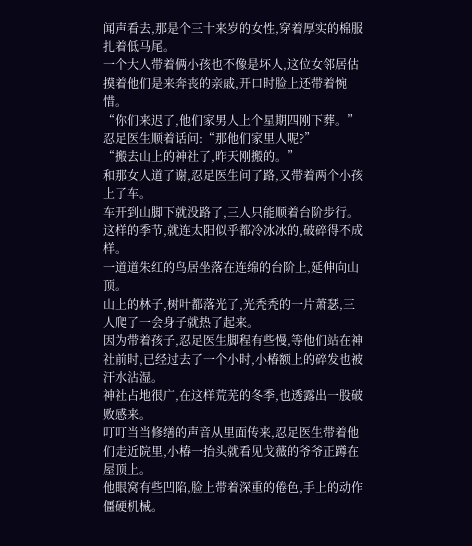闻声看去,那是个三十来岁的女性,穿着厚实的棉服扎着低马尾。
一个大人带着俩小孩也不像是坏人,这位女邻居估摸着他们是来奔丧的亲戚,开口时脸上还带着惋惜。
“你们来迟了,他们家男人上个星期四刚下葬。”
忍足医生顺着话问:“那他们家里人呢?”
“搬去山上的神社了,昨天刚搬的。”
和那女人道了谢,忍足医生问了路,又带着两个小孩上了车。
车开到山脚下就没路了,三人只能顺着台阶步行。
这样的季节,就连太阳似乎都冷冰冰的,破碎得不成样。
一道道朱红的鸟居坐落在连绵的台阶上,延伸向山顶。
山上的林子,树叶都落光了,光秃秃的一片萧瑟,三人爬了一会身子就热了起来。
因为带着孩子,忍足医生脚程有些慢,等他们站在神社前时,已经过去了一个小时,小椿额上的碎发也被汗水沾湿。
神社占地很广,在这样荒芜的冬季,也透露出一股破败感来。
叮叮当当修缮的声音从里面传来,忍足医生带着他们走近院里,小椿一抬头就看见戈薇的爷爷正蹲在屋顶上。
他眼窝有些凹陷,脸上带着深重的倦色,手上的动作僵硬机械。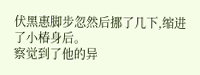伏黑惠脚步忽然后挪了几下,缩进了小椿身后。
察觉到了他的异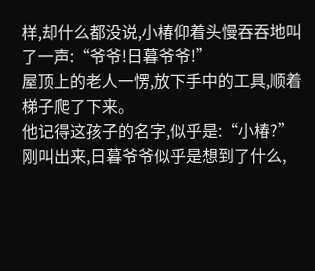样,却什么都没说,小椿仰着头慢吞吞地叫了一声:“爷爷!日暮爷爷!”
屋顶上的老人一愣,放下手中的工具,顺着梯子爬了下来。
他记得这孩子的名字,似乎是:“小椿?”
刚叫出来,日暮爷爷似乎是想到了什么,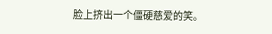脸上挤出一个僵硬慈爱的笑。